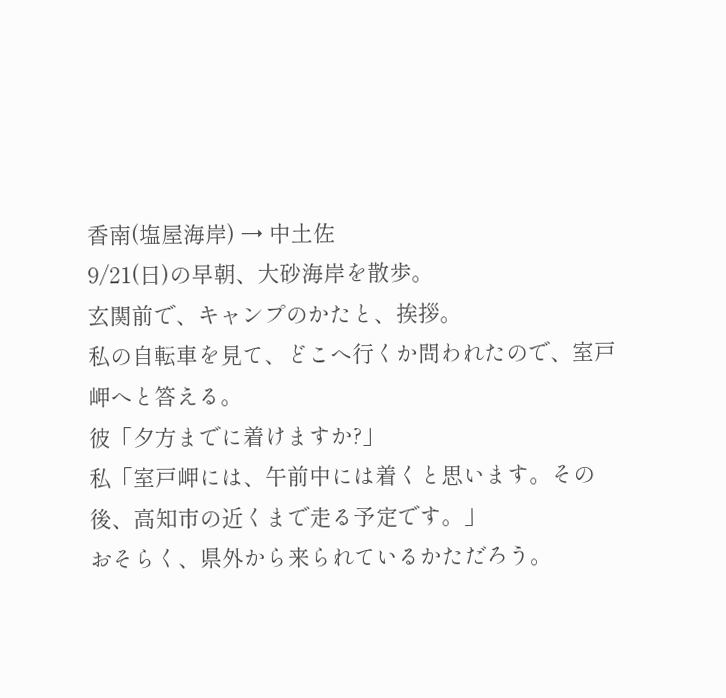香南(塩屋海岸) → 中土佐
9/21(日)の早朝、大砂海岸を散歩。
玄関前で、キャンプのかたと、挨拶。
私の自転車を見て、どこへ行くか問われたので、室戸岬へと答える。
彼「夕方までに着けますか?」
私「室戸岬には、午前中には着くと思います。その後、高知市の近くまで走る予定です。」
おそらく、県外から来られているかただろう。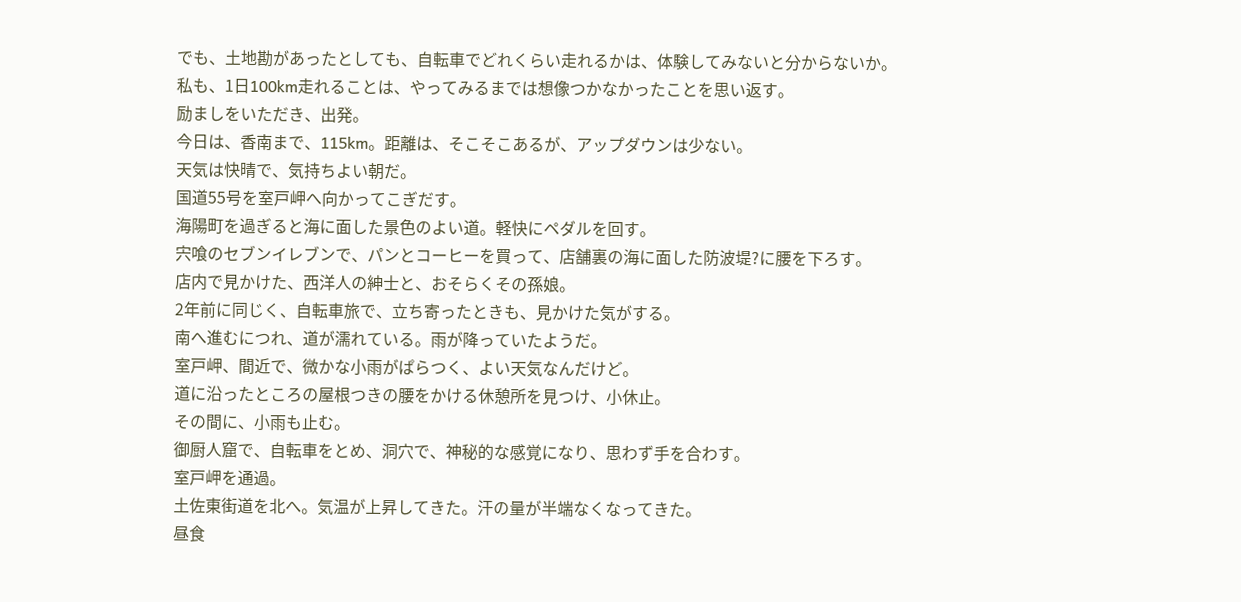でも、土地勘があったとしても、自転車でどれくらい走れるかは、体験してみないと分からないか。
私も、1日100km走れることは、やってみるまでは想像つかなかったことを思い返す。
励ましをいただき、出発。
今日は、香南まで、115km。距離は、そこそこあるが、アップダウンは少ない。
天気は快晴で、気持ちよい朝だ。
国道55号を室戸岬へ向かってこぎだす。
海陽町を過ぎると海に面した景色のよい道。軽快にペダルを回す。
宍喰のセブンイレブンで、パンとコーヒーを買って、店舗裏の海に面した防波堤?に腰を下ろす。
店内で見かけた、西洋人の紳士と、おそらくその孫娘。
2年前に同じく、自転車旅で、立ち寄ったときも、見かけた気がする。
南へ進むにつれ、道が濡れている。雨が降っていたようだ。
室戸岬、間近で、微かな小雨がぱらつく、よい天気なんだけど。
道に沿ったところの屋根つきの腰をかける休憩所を見つけ、小休止。
その間に、小雨も止む。
御厨人窟で、自転車をとめ、洞穴で、神秘的な感覚になり、思わず手を合わす。
室戸岬を通過。
土佐東街道を北へ。気温が上昇してきた。汗の量が半端なくなってきた。
昼食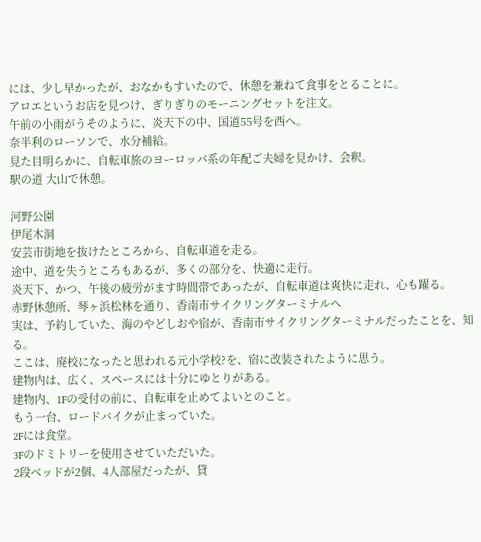には、少し早かったが、おなかもすいたので、休憩を兼ねて食事をとることに。
アロエというお店を見つけ、ぎりぎりのモーニングセットを注文。
午前の小雨がうそのように、炎天下の中、国道55号を西へ。
奈半利のローソンで、水分補給。
見た目明らかに、自転車旅のヨーロッパ系の年配ご夫婦を見かけ、会釈。
駅の道 大山で休憩。

河野公園
伊尾木洞
安芸市街地を抜けたところから、自転車道を走る。
途中、道を失うところもあるが、多くの部分を、快適に走行。
炎天下、かつ、午後の疲労がます時間帯であったが、自転車道は爽快に走れ、心も躍る。
赤野休憩所、琴ヶ浜松林を通り、香南市サイクリングターミナルへ
実は、予約していた、海のやどしおや宿が、香南市サイクリングターミナルだったことを、知る。
ここは、廃校になったと思われる元小学校?を、宿に改装されたように思う。
建物内は、広く、スペースには十分にゆとりがある。
建物内、1Fの受付の前に、自転車を止めてよいとのこと。
もう一台、ロードバイクが止まっていた。
2Fには食堂。
3Fのドミトリーを使用させていただいた。
2段ベッドが2個、4人部屋だったが、貸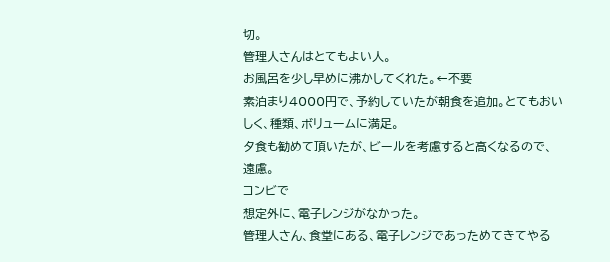切。
管理人さんはとてもよい人。
お風呂を少し早めに沸かしてくれた。←不要
素泊まり4000円で、予約していたが朝食を追加。とてもおいしく、種類、ボリュームに満足。
夕食も勧めて頂いたが、ビールを考慮すると高くなるので、遠慮。
コンビで
想定外に、電子レンジがなかった。
管理人さん、食堂にある、電子レンジであっためてきてやる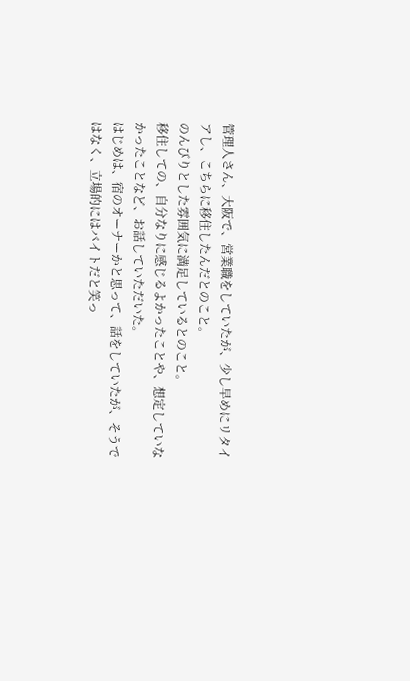管理人さん、大阪で、営業職をしていたが、少し早めにリタイアし、こちらに移住したんだとのこと。
のんびりとした雰囲気に満足しているとのこと。
移住しての、自分なりに感じるよかったことや、想定していなかったことなど、お話していただいた。
はじめは、宿のオーナーかと思って、話をしていたが、そうではなく、立場的にはバイトだと笑っ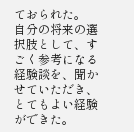ておられた。
自分の将来の選択肢として、すごく参考になる経験談を、聞かせていただき、とてもよい経験ができた。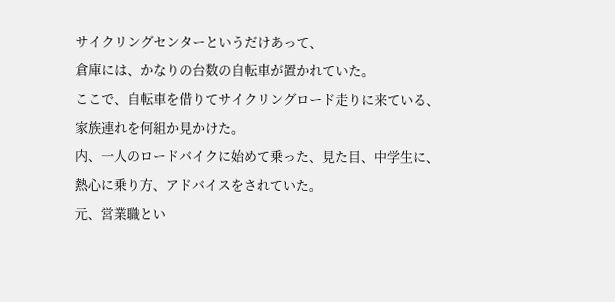サイクリングセンターというだけあって、
倉庫には、かなりの台数の自転車が置かれていた。
ここで、自転車を借りてサイクリングロード走りに来ている、家族連れを何組か見かけた。
内、一人のロードバイクに始めて乗った、見た目、中学生に、熱心に乗り方、アドバイスをされていた。
元、営業職とい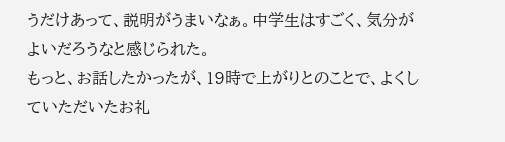うだけあって、説明がうまいなぁ。中学生はすごく、気分がよいだろうなと感じられた。
もっと、お話したかったが、19時で上がりとのことで、よくしていただいたお礼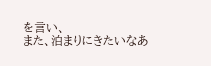を言い、
また、泊まりにきたいなあ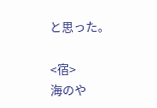と思った。

<宿>
海のや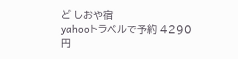ど しおや宿
yahooトラベルで予約 4290円